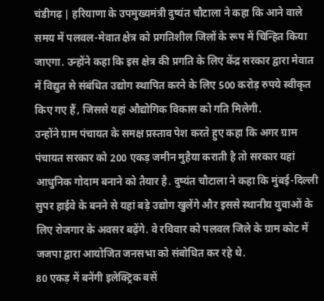चंडीगढ़ | हरियाणा के उपमुख्यमंत्री दुष्यंत चौटाला ने कहा कि आने वाले समय में पलवल-मेवात क्षेत्र को प्रगतिशील जिलों के रूप में चिन्हित किया जाएगा. उन्होंने कहा कि इस क्षेत्र की प्रगति के लिए केंद्र सरकार द्वारा मेवात में विद्युत से संबंधित उद्योग स्थापित करने के लिए 500 करोड़ रुपये स्वीकृत किए गए हैं, जिससे यहां औद्योगिक विकास को गति मिलेगी.
उन्होंने ग्राम पंचायत के समक्ष प्रस्ताव पेश करते हुए कहा कि अगर ग्राम पंचायत सरकार को 200 एकड़ जमीन मुहैया कराती है तो सरकार यहां आधुनिक गोदाम बनाने को तैयार है. दुष्यंत चौटाला ने कहा कि मुंबई-दिल्ली सुपर हाईवे के बनने से यहां बड़े उद्योग खुलेंगे और इससे स्थानीय युवाओं के लिए रोजगार के अवसर बढ़ेंगे. वे रविवार को पलवल जिले के ग्राम कोट में जजपा द्वारा आयोजित जनसभा को संबोधित कर रहे थे.
80 एकड़ में बनेंगी इलेक्ट्रिक बसें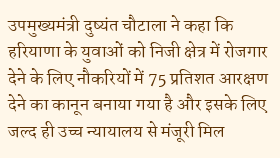उपमुख्यमंत्री दुष्यंत चौटाला ने कहा कि हरियाणा के युवाओं को निजी क्षेत्र में रोजगार देने के लिए नौकरियों में 75 प्रतिशत आरक्षण देने का कानून बनाया गया है और इसके लिए जल्द ही उच्च न्यायालय से मंजूरी मिल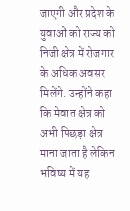जाएगी और प्रदेश के युवाओं को राज्य को निजी क्षेत्र में रोजगार के अधिक अवसर मिलेंगे. उन्होंने कहा कि मेवात क्षेत्र को अभी पिछड़ा क्षेत्र माना जाता है लेकिन भविष्य में यह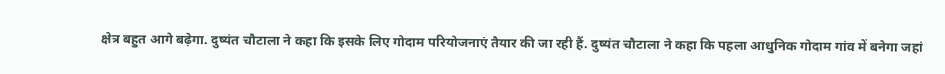क्षेत्र बहुत आगे बढ़ेगा. दुष्यंत चौटाला ने कहा कि इसके लिए गोदाम परियोजनाएं तैयार की जा रही हैं. दुष्यंत चौटाला ने कहा कि पहला आधुनिक गोदाम गांव में बनेगा जहां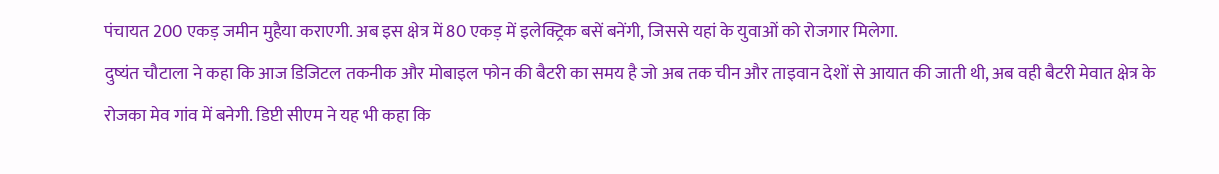पंचायत 200 एकड़ जमीन मुहैया कराएगी. अब इस क्षेत्र में 80 एकड़ में इलेक्ट्रिक बसें बनेंगी, जिससे यहां के युवाओं को रोजगार मिलेगा.
दुष्यंत चौटाला ने कहा कि आज डिजिटल तकनीक और मोबाइल फोन की बैटरी का समय है जो अब तक चीन और ताइवान देशों से आयात की जाती थी, अब वही बैटरी मेवात क्षेत्र के रोजका मेव गांव में बनेगी. डिप्टी सीएम ने यह भी कहा कि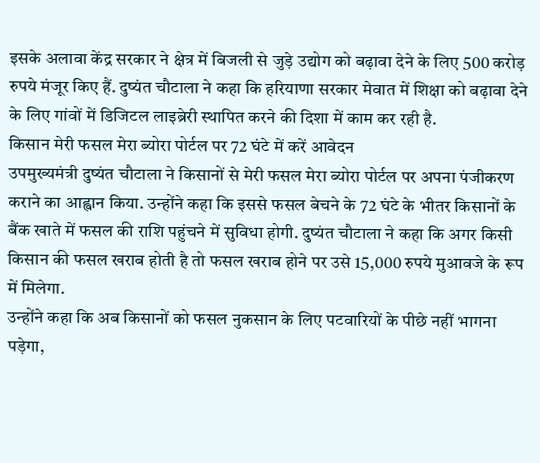इसके अलावा केंद्र सरकार ने क्षेत्र में बिजली से जुड़े उद्योग को बढ़ावा देने के लिए 500 करोड़ रुपये मंजूर किए हैं. दुष्यंत चौटाला ने कहा कि हरियाणा सरकार मेवात में शिक्षा को बढ़ावा देने के लिए गांवों में डिजिटल लाइब्रेरी स्थापित करने की दिशा में काम कर रही है.
किसान मेरी फसल मेरा ब्योरा पोर्टल पर 72 घंटे में करें आवेदन
उपमुख्यमंत्री दुष्यंत चौटाला ने किसानों से मेरी फसल मेरा ब्योरा पोर्टल पर अपना पंजीकरण कराने का आह्वान किया. उन्होंने कहा कि इससे फसल बेचने के 72 घंटे के भीतर किसानों के बैंक खाते में फसल की राशि पहुंचने में सुविधा होगी. दुष्यंत चौटाला ने कहा कि अगर किसी किसान की फसल खराब होती है तो फसल खराब होने पर उसे 15,000 रुपये मुआवजे के रूप में मिलेगा.
उन्होंने कहा कि अब किसानों को फसल नुकसान के लिए पटवारियों के पीछे नहीं भागना पड़ेगा,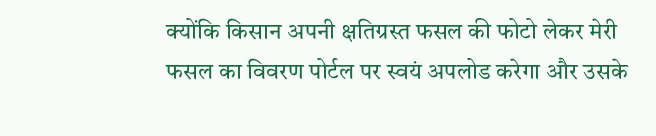क्योंकि किसान अपनी क्षतिग्रस्त फसल की फोटो लेकर मेरी फसल का विवरण पोर्टल पर स्वयं अपलोड करेगा और उसके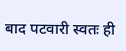बाद पटवारी स्वतः ही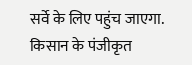सर्वे के लिए पहुंच जाएगा. किसान के पंजीकृत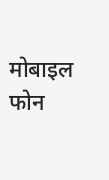मोबाइल फोन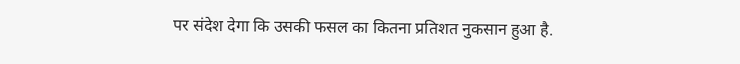पर संदेश देगा कि उसकी फसल का कितना प्रतिशत नुकसान हुआ है.